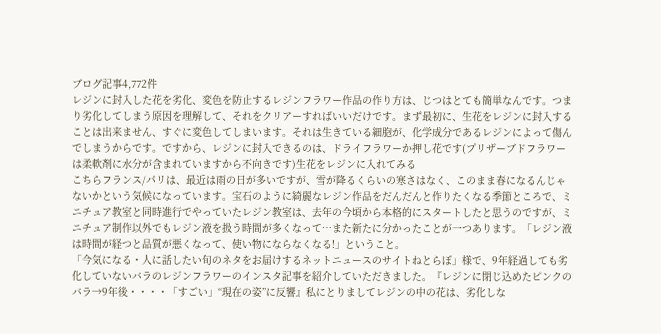ブログ記事4,772件
レジンに封入した花を劣化、変色を防止するレジンフラワー作品の作り方は、じつはとても簡単なんです。つまり劣化してしまう原因を理解して、それをクリアーすればいいだけです。まず最初に、生花をレジンに封入することは出来ません、すぐに変色してしまいます。それは生きている細胞が、化学成分であるレジンによって傷んでしまうからです。ですから、レジンに封入できるのは、ドライフラワーか押し花です(プリザーブドフラワーは柔軟剤に水分が含まれていますから不向きです)生花をレジンに入れてみる
こちらフランス/パリは、最近は雨の日が多いですが、雪が降るくらいの寒さはなく、このまま春になるんじゃないかという気候になっています。宝石のように綺麗なレジン作品をだんだんと作りたくなる季節ところで、ミニチュア教室と同時進行でやっていたレジン教室は、去年の今頃から本格的にスタートしたと思うのですが、ミニチュア制作以外でもレジン液を扱う時間が多くなって…また新たに分かったことが一つあります。「レジン液は時間が経つと品質が悪くなって、使い物にならなくなる!」ということ。
「今気になる・人に話したい旬のネタをお届けするネットニュースのサイトねとらぼ」様で、9年経過しても劣化していないバラのレジンフラワーのインスタ記事を紹介していただきました。『レジンに閉じ込めたピンクのバラ→9年後・・・・「すごい」“現在の姿”に反響』私にとりましてレジンの中の花は、劣化しな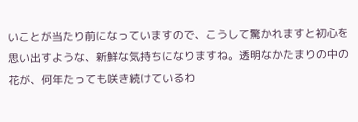いことが当たり前になっていますので、こうして驚かれますと初心を思い出すような、新鮮な気持ちになりますね。透明なかたまりの中の花が、何年たっても咲き続けているわ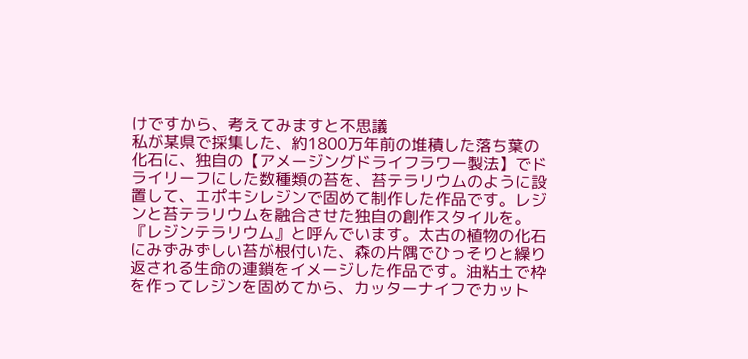けですから、考えてみますと不思議
私が某県で採集した、約1800万年前の堆積した落ち葉の化石に、独自の【アメージングドライフラワー製法】でドライリーフにした数種類の苔を、苔テラリウムのように設置して、エポキシレジンで固めて制作した作品です。レジンと苔テラリウムを融合させた独自の創作スタイルを。『レジンテラリウム』と呼んでいます。太古の植物の化石にみずみずしい苔が根付いた、森の片隅でひっそりと繰り返される生命の連鎖をイメージした作品です。油粘土で枠を作ってレジンを固めてから、カッターナイフでカット